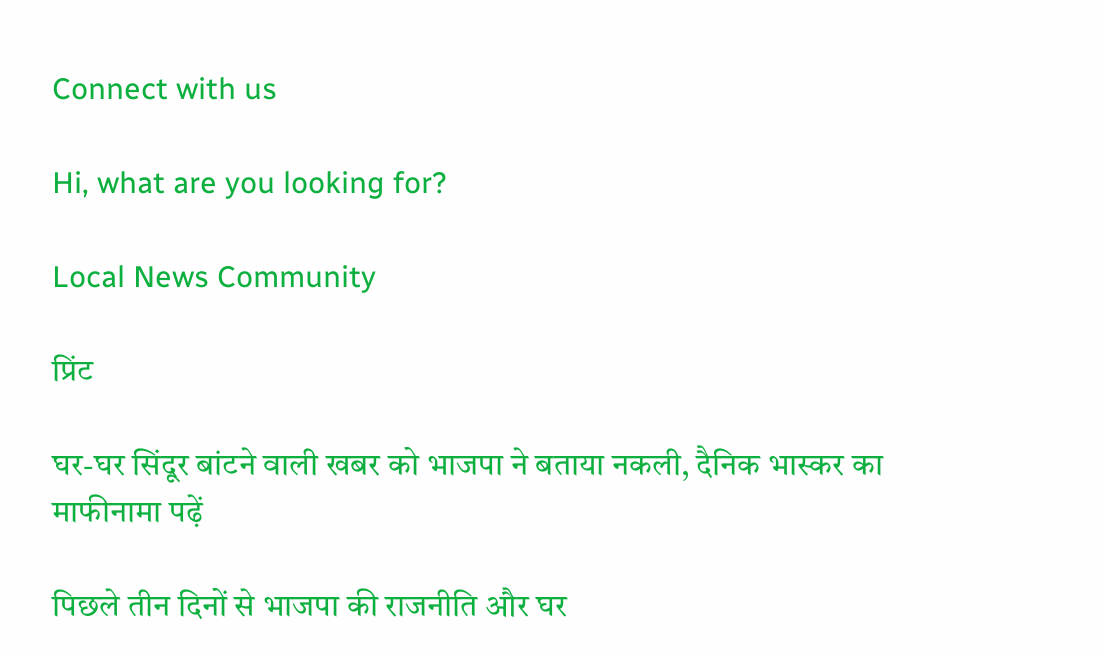Connect with us

Hi, what are you looking for?

Local News Community

प्रिंट

घर-घर सिंदूर बांटने वाली खबर को भाजपा ने बताया नकली, दैनिक भास्कर का माफीनामा पढ़ें

पिछले तीन दिनों से भाजपा की राजनीति और घर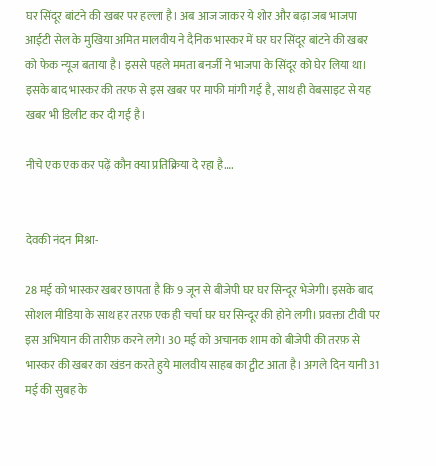घर सिंदूर बांटने की खबर पर हल्ला है। अब आज जाकर ये शोर और बढ़ा जब भाजपा आईटी सेल के मुखिया अमित मालवीय ने दैनिक भास्कर में घर घर सिंदूर बांटने की खबर को फेक न्यूज बताया है। इससे पहले ममता बनर्जी ने भाजपा के सिंदूर को घेर लिया था। इसके बाद भास्कर की तरफ से इस खबर पर माफी मांगी गई है, साथ ही वेबसाइट से यह खबर भी डिलीट कर दी गई है।

नीचे एक एक कर पढ़ें कौन क्या प्रतिक्रिया दे रहा है….


देवकी नंदन मिश्रा-

28 मई को भास्कर खबर छापता है कि 9 जून से बीजेपी घर घर सिन्दूर भेजेगी। इसके बाद सोशल मीडिया के साथ हर तरफ़ एक ही चर्चा घर घर सिन्दूर की होने लगी। प्रवक्ता टीवी पर इस अभियान की तारीफ़ करने लगे। 30 मई को अचानक शाम को बीजेपी की तरफ़ से भास्कर की खबर का खंडन करते हुये मालवीय साहब का ट्वीट आता है। अगले दिन यानी 31 मई की सुबह के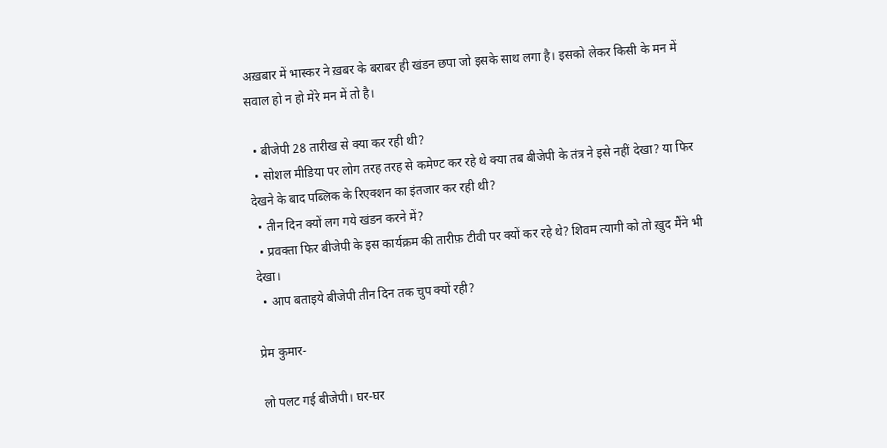अख़बार में भास्कर ने ख़बर के बराबर ही खंडन छपा जो इसके साथ लगा है। इसको लेकर किसी के मन में सवाल हो न हो मेरे मन में तो है।

  • बीजेपी 28 तारीख से क्या कर रही थी?
  • सोशल मीडिया पर लोग तरह तरह से कमेण्ट कर रहे थे क्या तब बीजेपी के तंत्र ने इसे नहीं देखा? या फिर देखने के बाद पब्लिक के रिएक्शन का इंतजार कर रही थी?
  • तीन दिन क्यों लग गये खंडन करने में?
  • प्रवक्ता फिर बीजेपी के इस कार्यक्रम की तारीफ़ टीवी पर क्यों कर रहे थे? शिवम त्यागी को तो ख़ुद मैंने भी देखा।
  • आप बताइये बीजेपी तीन दिन तक चुप क्यों रही?

प्रेम कुमार-

लो पलट गई बीजेपी। घर-घर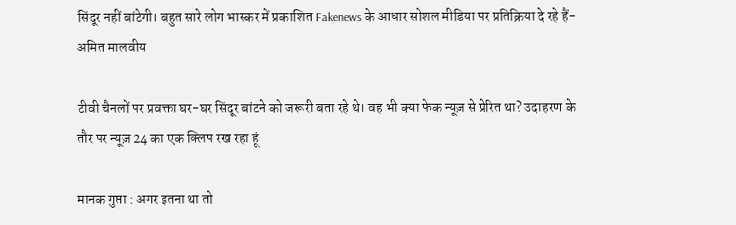सिंदूर नहीं बांटेगी। बहुत सारे लोग भास्कर में प्रकाशित Fakenews के आधार सोशल मीडिया पर प्रतिक्रिया दे रहे हैं- अमित मालवीय

टीवी चैनलों पर प्रवक्ता घर-घर सिंदूर बांटने को जरूरी बता रहे थे। वह भी क्या फेक न्यूज़ से प्रेरित था? उदाहरण के तौर पर न्यूज़ 24 का एक क्लिप रख रहा हूं

मानक गुप्ता : अगर इतना था तो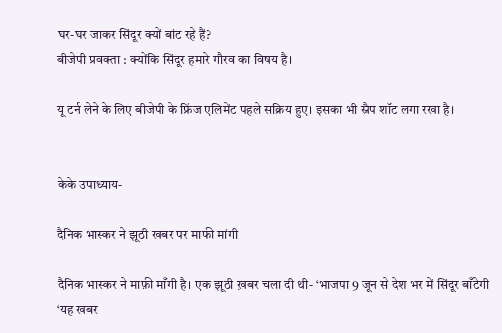घर-घर जाकर सिंदूर क्यों बांट रहे हैं?
बीजेपी प्रवक्ता : क्योंकि सिंदूर हमारे गौरव का विषय है।

यू टर्न लेने के लिए बीजेपी के फ्रिंज एलिमेंट पहले सक्रिय हुए। इसका भी स्नैप शॉट लगा रखा है।


केके उपाध्याय-

दैनिक भास्कर ने झूठी खबर पर माफी मांगी

दैनिक भास्कर ने माफ़ी माँगी है। एक झूठी ख़बर चला दी थी- ‘भाजपा 9 जून से देश भर में सिंदूर बाँटेगी ‘यह खबर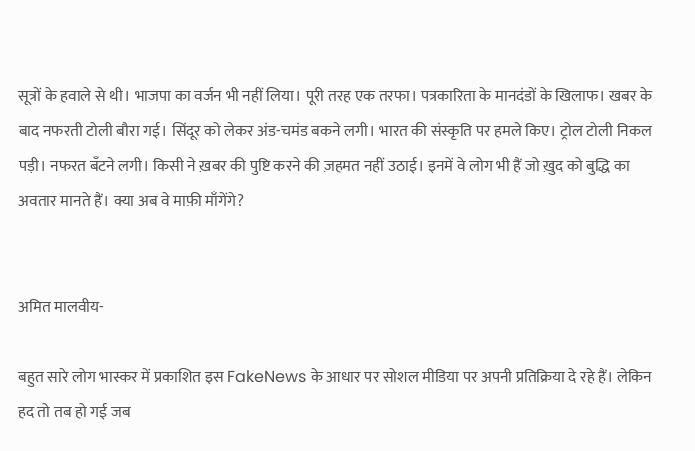सूत्रों के हवाले से थी। भाजपा का वर्जन भी नहीं लिया। पूरी तरह एक तरफा। पत्रकारिता के मानदंडों के खिलाफ। खबर के बाद नफरती टोली बौरा गई। सिंदूर को लेकर अंड-चमंड बकने लगी। भारत की संस्कृति पर हमले किए। ट्रोल टोली निकल पड़ी। नफरत बँटने लगी। किसी ने ख़बर की पुष्टि करने की ज़हमत नहीं उठाई। इनमें वे लोग भी हैं जो ख़ुद को बुद्धि का अवतार मानते हैं। क्या अब वे माफ़ी माँगेंगे?


अमित मालवीय-

बहुत सारे लोग भास्कर में प्रकाशित इस FakeNews के आधार पर सोशल मीडिया पर अपनी प्रतिक्रिया दे रहे हैं। लेकिन हद तो तब हो गई जब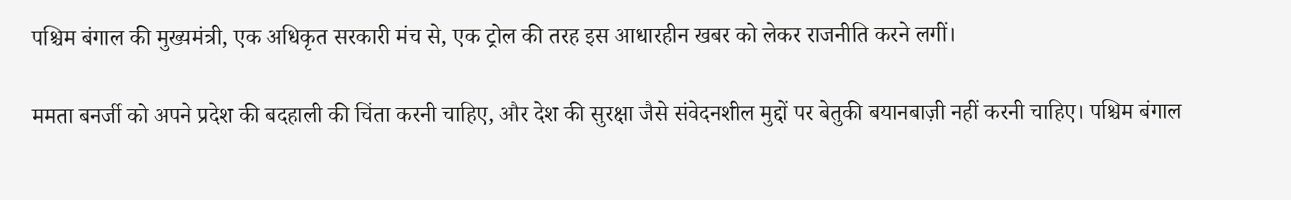पश्चिम बंगाल की मुख्यमंत्री, एक अधिकृत सरकारी मंच से, एक ट्रोल की तरह इस आधारहीन खबर को लेकर राजनीति करने लगीं।

ममता बनर्जी को अपने प्रदेश की बदहाली की चिंता करनी चाहिए, और देश की सुरक्षा जैसे संवेदनशील मुद्दों पर बेतुकी बयानबाज़ी नहीं करनी चाहिए। पश्चिम बंगाल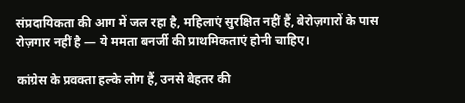संप्रदायिकता की आग में जल रहा है, महिलाएं सुरक्षित नहीं हैं, बेरोज़गारों के पास रोज़गार नहीं है — ये ममता बनर्जी की प्राथमिकताएं होनी चाहिए।

कांग्रेस के प्रवक्ता हल्के लोग हैं, उनसे बेहतर की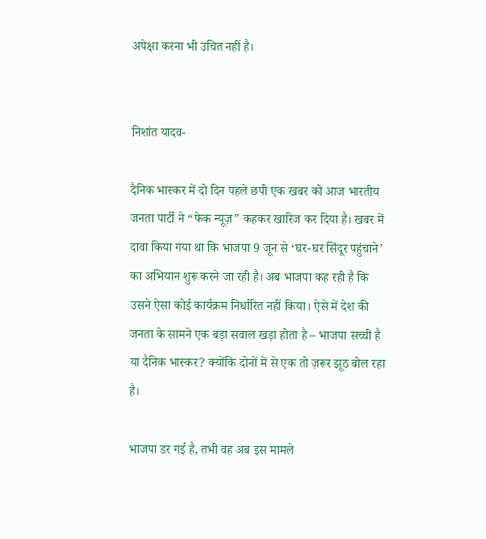अपेक्षा करना भी उचित नहीं है।


निशांत यादव-

दैनिक भास्कर में दो दिन पहले छपी एक खबर को आज भारतीय जनता पार्टी ने “फेक न्यूज़” कहकर खारिज कर दिया है। खबर में दावा किया गया था कि भाजपा 9 जून से ‘घर-घर सिंदूर पहुंचाने’ का अभियान शुरू करने जा रही है। अब भाजपा कह रही है कि उसने ऐसा कोई कार्यक्रम निर्धारित नहीं किया। ऐसे में देश की जनता के सामने एक बड़ा सवाल खड़ा होता है – भाजपा सच्ची है या दैनिक भास्कर? क्योंकि दोनों में से एक तो ज़रूर झूठ बोल रहा है।

भाजपा डर गई है, तभी वह अब इस मामले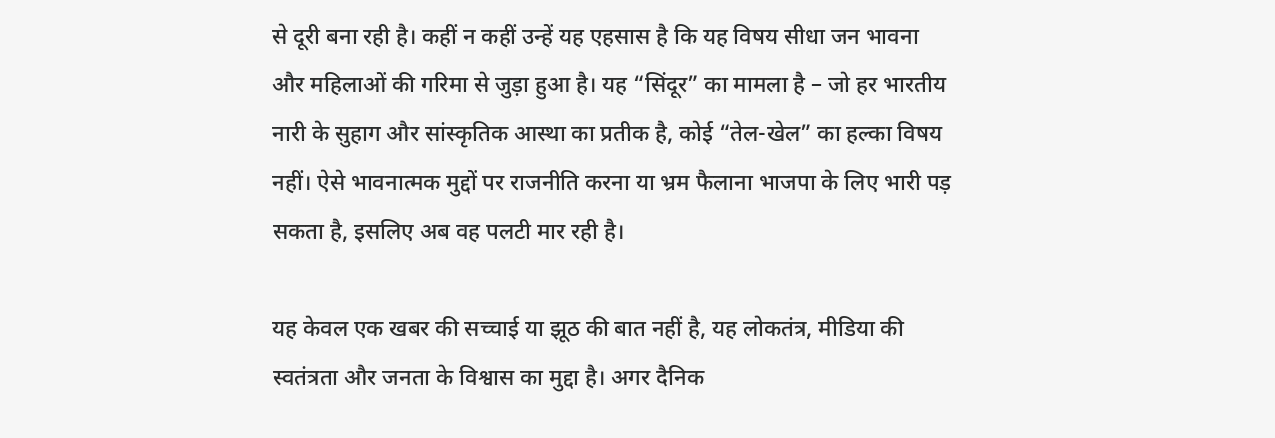से दूरी बना रही है। कहीं न कहीं उन्हें यह एहसास है कि यह विषय सीधा जन भावना और महिलाओं की गरिमा से जुड़ा हुआ है। यह “सिंदूर” का मामला है – जो हर भारतीय नारी के सुहाग और सांस्कृतिक आस्था का प्रतीक है, कोई “तेल-खेल” का हल्का विषय नहीं। ऐसे भावनात्मक मुद्दों पर राजनीति करना या भ्रम फैलाना भाजपा के लिए भारी पड़ सकता है, इसलिए अब वह पलटी मार रही है।

यह केवल एक खबर की सच्चाई या झूठ की बात नहीं है, यह लोकतंत्र, मीडिया की स्वतंत्रता और जनता के विश्वास का मुद्दा है। अगर दैनिक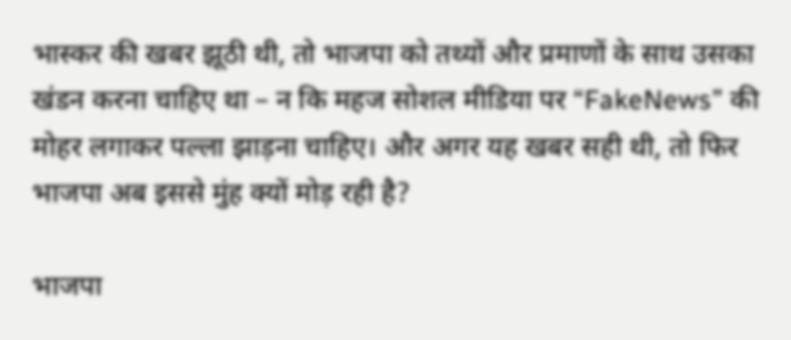भास्कर की खबर झूठी थी, तो भाजपा को तथ्यों और प्रमाणों के साथ उसका खंडन करना चाहिए था – न कि महज सोशल मीडिया पर “FakeNews” की मोहर लगाकर पल्ला झाड़ना चाहिए। और अगर यह खबर सही थी, तो फिर भाजपा अब इससे मुंह क्यों मोड़ रही है?

भाजपा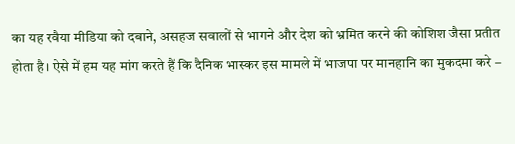का यह रवैया मीडिया को दबाने, असहज सवालों से भागने और देश को भ्रमित करने की कोशिश जैसा प्रतीत होता है। ऐसे में हम यह मांग करते हैं कि दैनिक भास्कर इस मामले में भाजपा पर मानहानि का मुकदमा करे –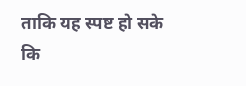ताकि यह स्पष्ट हो सके कि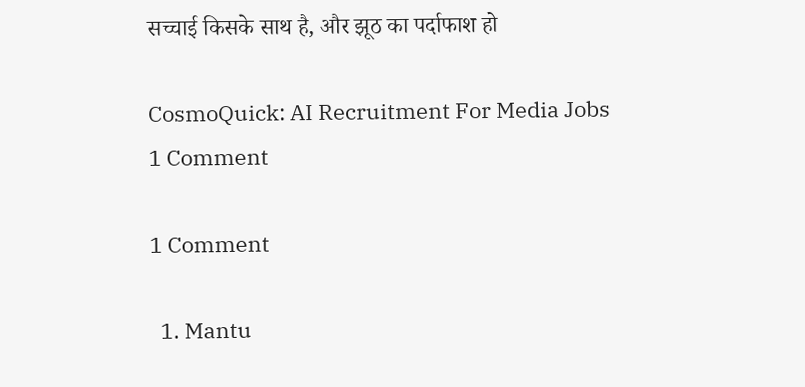सच्चाई किसके साथ है, और झूठ का पर्दाफाश हो

CosmoQuick: AI Recruitment For Media Jobs
1 Comment

1 Comment

  1. Mantu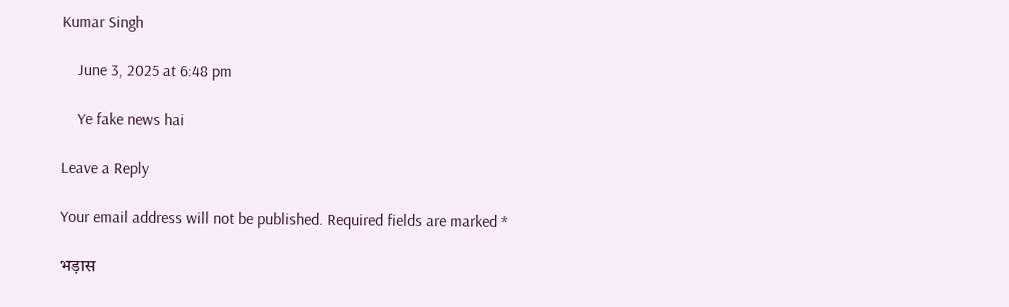Kumar Singh

    June 3, 2025 at 6:48 pm

    Ye fake news hai

Leave a Reply

Your email address will not be published. Required fields are marked *

भड़ास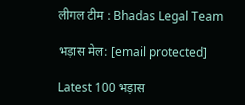लीगल टीम : Bhadas Legal Team

भड़ास मेल: [email protected]

Latest 100 भड़ास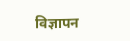विज्ञापन